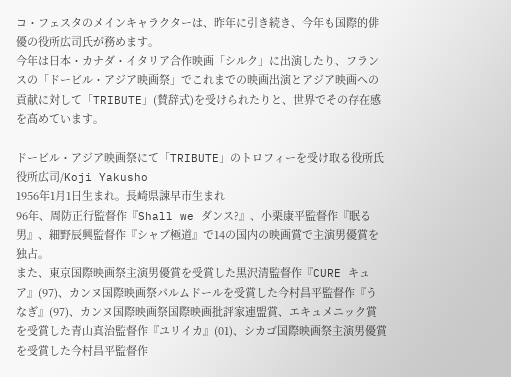コ・フェスタのメインキャラクターは、昨年に引き続き、今年も国際的俳優の役所広司氏が務めます。
今年は日本・カナダ・イタリア合作映画「シルク」に出演したり、フランスの「ドービル・アジア映画祭」でこれまでの映画出演とアジア映画への貢献に対して「TRIBUTE」(賛辞式)を受けられたりと、世界でその存在感を高めています。

ドービル・アジア映画祭にて「TRIBUTE」のトロフィーを受け取る役所氏
役所広司/Koji Yakusho
1956年1月1日生まれ。長崎県諌早市生まれ
96年、周防正行監督作『Shall we ダンス?』、小栗康平監督作『眠る男』、細野辰興監督作『シャブ極道』で14の国内の映画賞で主演男優賞を独占。
また、東京国際映画祭主演男優賞を受賞した黒沢清監督作『CURE キュア』(97)、カンヌ国際映画祭パルムドールを受賞した今村昌平監督作『うなぎ』(97)、カンヌ国際映画祭国際映画批評家連盟賞、エキュメニック賞を受賞した青山真治監督作『ユリイカ』(01)、シカゴ国際映画祭主演男優賞を受賞した今村昌平監督作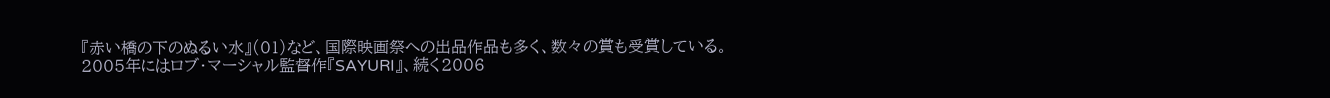『赤い橋の下のぬるい水』(01)など、国際映画祭への出品作品も多く、数々の賞も受賞している。
2005年にはロブ・マーシャル監督作『SAYURI』、続く2006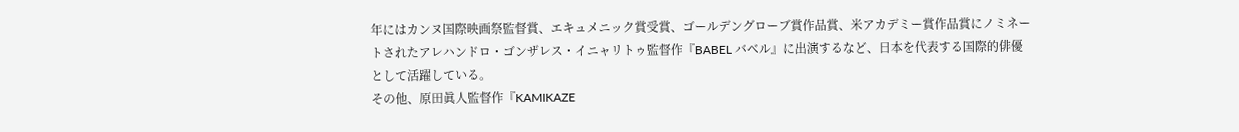年にはカンヌ国際映画祭監督賞、エキュメニック賞受賞、ゴールデングローブ賞作品賞、米アカデミー賞作品賞にノミネートされたアレハンドロ・ゴンザレス・イニャリトゥ監督作『BABEL バベル』に出演するなど、日本を代表する国際的俳優として活躍している。
その他、原田眞人監督作『KAMIKAZE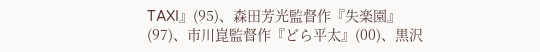TAXI』(95)、森田芳光監督作『失楽園』(97)、市川崑監督作『どら平太』(00)、黒沢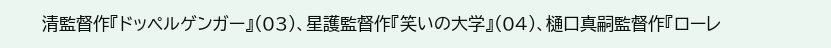清監督作『ドッペルゲンガー』(03)、星護監督作『笑いの大学』(04)、樋口真嗣監督作『ローレ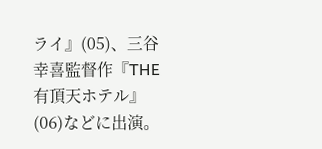ライ』(05)、三谷幸喜監督作『THE 有頂天ホテル』(06)などに出演。